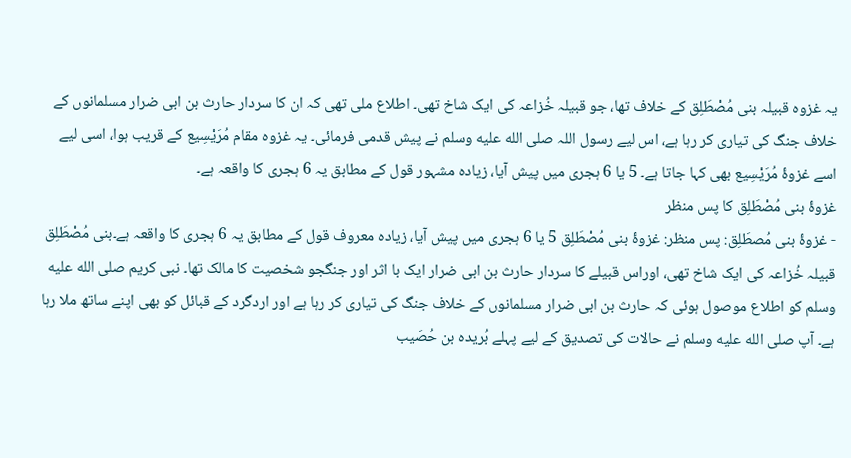یہ غزوہ قبیلہ بنی مُصْطَلِق کے خلاف تھا، جو قبیلہ خُزاعہ کی ایک شاخ تھی۔ اطلاع ملی تھی کہ ان کا سردار حارث بن ابی ضرار مسلمانوں کے خلاف جنگ کی تیاری کر رہا ہے، اس لیے رسول اللہ صلى الله عليه وسلم نے پیش قدمی فرمائی۔ یہ غزوہ مقام مُرَیْسِیع کے قریب ہوا، اسی لیے اسے غزوۂ مُرَیْسِیع بھی کہا جاتا ہے۔ 5 یا 6 ہجری میں پیش آیا، زیادہ مشہور قول کے مطابق یہ 6 ہجری کا واقعہ ہے۔
غزوۂ بنی مُصْطَلِق کا پس منظر
- غزوۂ بنی مُصطَلِق: پس منظر: غزوۂ بنی مُصْطَلِق 5 یا 6 ہجری میں پیش آیا، زیادہ معروف قول کے مطابق یہ 6 ہجری کا واقعہ ہے۔بنی مُصْطَلِق قبیلہ خُزاعہ کی ایک شاخ تھی، اوراس قبیلے کا سردار حارث بن ابی ضرار ایک با اثر اور جنگجو شخصیت کا مالک تھا۔ نبی کریم صلى الله عليه وسلم کو اطلاع موصول ہوئی کہ حارث بن ابی ضرار مسلمانوں کے خلاف جنگ کی تیاری کر رہا ہے اور اردگرد کے قبائل کو بھی اپنے ساتھ ملا رہا ہے۔ آپ صلى الله عليه وسلم نے حالات کی تصدیق کے لیے پہلے بُریدہ بن حُصَیب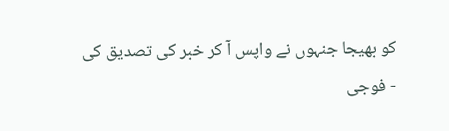کو بھیجا جنہوں نے واپس آ کر خبر کی تصدیق کی
- فوجی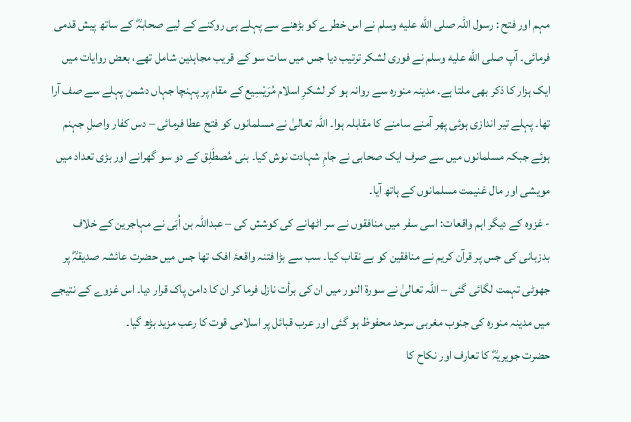مہم اور فتح : رسول اللہ صلى الله عليه وسلم نے اس خطرے کو بڑھنے سے پہلے ہی روکنے کے لیے صحابہؓ کے ساتھ پیش قدمی فرمائی۔ آپ صلى الله عليه وسلم نے فوری لشکر ترتیب دیا جس میں سات سو کے قریب مجاہدین شامل تھے، بعض روایات میں ایک ہزار کا ذکر بھی ملتا ہے۔ مدینہ منورہ سے روانہ ہو کر لشکرِ اسلام مُرَیْسِیع کے مقام پر پہنچا جہاں دشمن پہلے سے صف آرا تھا۔ پہلے تیر اندازی ہوئی پھر آمنے سامنے کا مقابلہ ہوا۔ اللہ تعالیٰ نے مسلمانوں کو فتح عطا فرمائی – دس کفار واصلِ جہنم ہوئے جبکہ مسلمانوں میں سے صرف ایک صحابی نے جامِ شہادت نوش کیا۔ بنی مُصطَلِق کے دو سو گھرانے اور بڑی تعداد میں مویشی اور مال غنیمت مسلمانوں کے ہاتھ آیا۔
- غزوہ کے دیگر اہم واقعات: اسی سفر میں منافقوں نے سر اٹھانے کی کوشش کی – عبداللہ بن اُبَی نے مہاجرین کے خلاف بدزبانی کی جس پر قرآن کریم نے منافقین کو بے نقاب کیا۔ سب سے بڑا فتنہ واقعۂ افک تھا جس میں حضرت عائشہ صدیقہؓ پر جھوٹی تہمت لگائی گئی – اللہ تعالیٰ نے سورۃ النور میں ان کی برأت نازل فرما کر ان کا دامن پاک قرار دیا۔ اس غزوے کے نتیجے میں مدینہ منورہ کی جنوب مغربی سرحد محفوظ ہو گئی اور عرب قبائل پر اسلامی قوت کا رعب مزید بڑھ گیا۔
حضرت جویریہؓ کا تعارف اور نکاح کا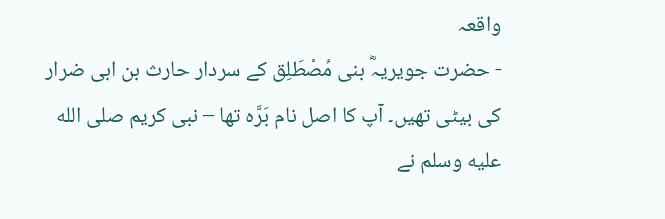واقعہ
- حضرت جویریہؓ بنی مُصْطَلِق کے سردار حارث بن ابی ضرار کی بیٹی تھیں۔ آپ کا اصل نام بَرَّہ تھا – نبی کریم صلى الله عليه وسلم نے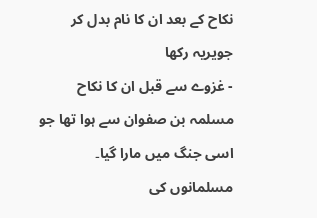نکاح کے بعد ان کا نام بدل کر جویریہ رکھا
- غزوے سے قبل ان کا نکاح مسلمہ بن صفوان سے ہوا تھا جو اسی جنگ میں مارا گیا۔ مسلمانوں کی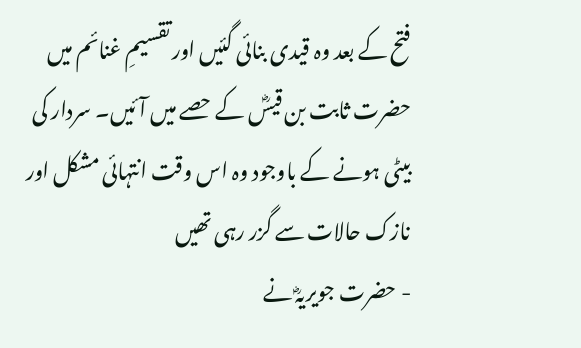فتح کے بعد وہ قیدی بنائی گئیں اور تقسیمِ غنائم میں حضرت ثابت بن قیسؓ کے حصے میں آئیں۔ سردار کی بیٹی ہونے کے باوجود وہ اس وقت انتہائی مشکل اور نازک حالات سے گزر رہی تھیں
- حضرت جویریہؓ نے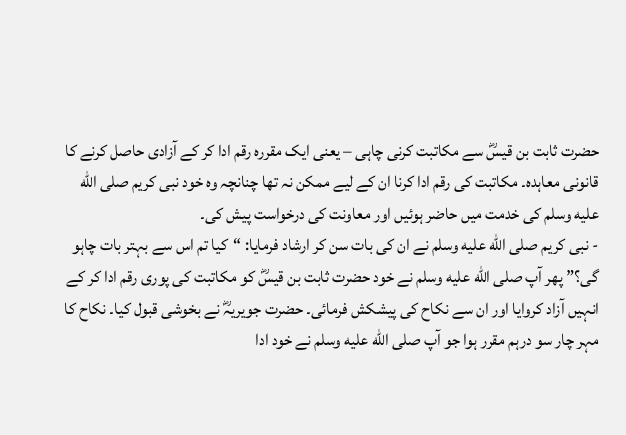حضرت ثابت بن قیسؓ سے مکاتبت کرنی چاہی – یعنی ایک مقررہ رقم ادا کر کے آزادی حاصل کرنے کا قانونی معاہدہ۔ مکاتبت کی رقم ادا کرنا ان کے لیے ممکن نہ تھا چنانچہ وہ خود نبی کریم صلى الله عليه وسلم کی خدمت میں حاضر ہوئیں اور معاونت کی درخواست پیش کی۔
- نبی کریم صلى الله عليه وسلم نے ان کی بات سن کر ارشاد فرمایا: “کیا تم اس سے بہتر بات چاہو گی؟” پھر آپ صلى الله عليه وسلم نے خود حضرت ثابت بن قیسؓ کو مکاتبت کی پوری رقم ادا کر کے انہیں آزاد کروایا اور ان سے نکاح کی پیشکش فرمائی۔ حضرت جویریہؓ نے بخوشی قبول کیا۔ نکاح کا مہر چار سو درہم مقرر ہوا جو آپ صلى الله عليه وسلم نے خود ادا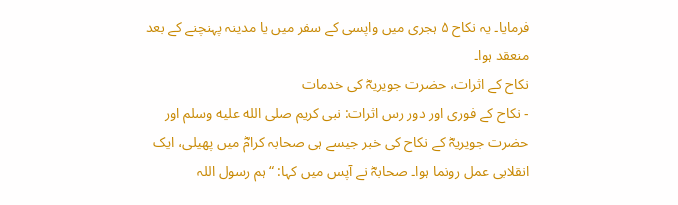فرمایا۔ یہ نکاح ۵ ہجری میں واپسی کے سفر میں یا مدینہ پہنچنے کے بعد منعقد ہوا۔
نکاح کے اثرات، حضرت جویریہؓ کی خدمات
- نکاح کے فوری اور دور رس اثرات: نبی کریم صلى الله عليه وسلم اور حضرت جویریہؓ کے نکاح کی خبر جیسے ہی صحابہ کرامؓ میں پھیلی، ایک انقلابی عمل رونما ہوا۔ صحابہؓ نے آپس میں کہا: “ہم رسول اللہ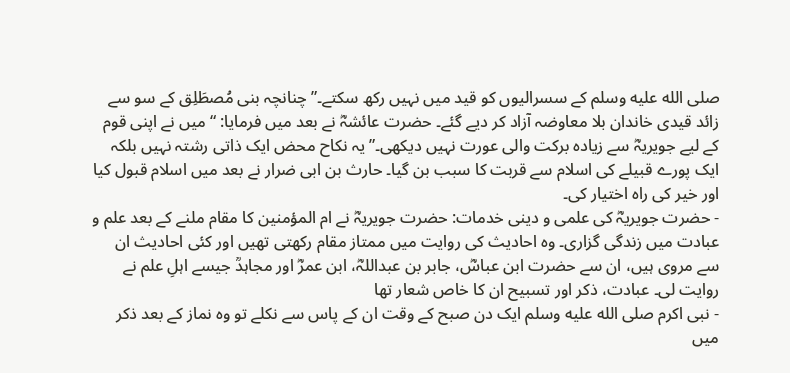صلى الله عليه وسلم کے سسرالیوں کو قید میں نہیں رکھ سکتے۔” چنانچہ بنی مُصطَلِق کے سو سے زائد قیدی خاندان بلا معاوضہ آزاد کر دیے گئے۔ حضرت عائشہؓ نے بعد میں فرمایا: “میں نے اپنی قوم کے لیے جویریہؓ سے زیادہ برکت والی عورت نہیں دیکھی۔” یہ نکاح محض ایک ذاتی رشتہ نہیں بلکہ ایک پورے قبیلے کی اسلام سے قربت کا سبب بن گیا۔ حارث بن ابی ضرار نے بعد میں اسلام قبول کیا اور خیر کی راہ اختیار کی۔
- حضرت جویریہؓ کی علمی و دینی خدمات: حضرت جویریہؓ نے ام المؤمنین کا مقام ملنے کے بعد علم و عبادت میں زندگی گزاری۔ وہ احادیث کی روایت میں ممتاز مقام رکھتی تھیں اور کئی احادیث ان سے مروی ہیں، ان سے حضرت ابن عباسؓ، جابر بن عبداللہؓ، ابن عمرؓ اور مجاہدؒ جیسے اہلِ علم نے روایت لی۔ عبادت، ذکر اور تسبیح ان کا خاص شعار تھا
- نبی اکرم صلى الله عليه وسلم ایک دن صبح کے وقت ان کے پاس سے نکلے تو وہ نماز کے بعد ذکر میں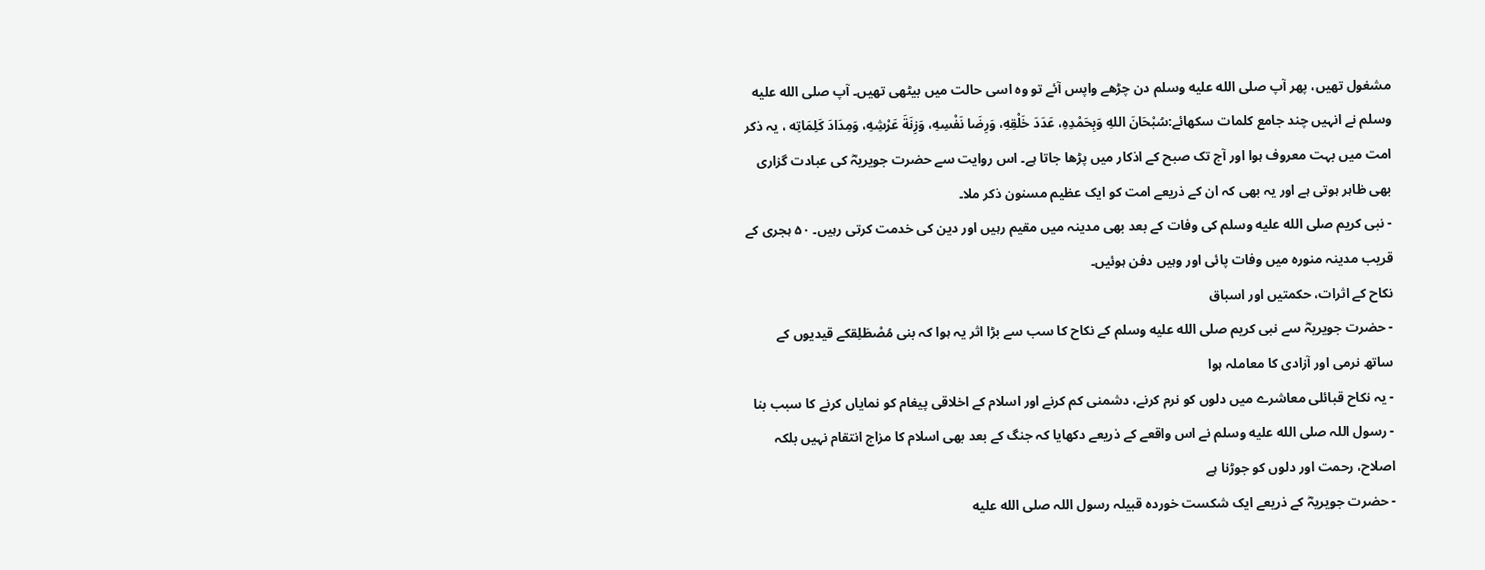مشغول تھیں، پھر آپ صلى الله عليه وسلم دن چڑھے واپس آئے تو وہ اسی حالت میں بیٹھی تھیں۔ آپ صلى الله عليه وسلم نے انہیں چند جامع کلمات سکھائے:سُبْحَانَ اللهِ وَبِحَمْدِهِ، عَدَدَ خَلْقِهِ، وَرِضَا نَفْسِهِ، وَزِنَةَ عَرْشِهِ، وَمِدَادَ كَلِمَاتِه ، یہ ذکر امت میں بہت معروف ہوا اور آج تک صبح کے اذکار میں پڑھا جاتا ہے۔ اس روایت سے حضرت جویریہؓ کی عبادت گزاری بھی ظاہر ہوتی ہے اور یہ بھی کہ ان کے ذریعے امت کو ایک عظیم مسنون ذکر ملا۔
- نبی کریم صلى الله عليه وسلم کی وفات کے بعد بھی مدینہ میں مقیم رہیں اور دین کی خدمت کرتی رہیں۔ ۵۰ ہجری کے قریب مدینہ منورہ میں وفات پائی اور وہیں دفن ہوئیں۔
نکاح کے اثرات، حکمتیں اور اسباق
- حضرت جویریہؓ سے نبی کریم صلى الله عليه وسلم کے نکاح کا سب سے بڑا اثر یہ ہوا کہ بنی مُصْطَلِقکے قیدیوں کے ساتھ نرمی اور آزادی کا معاملہ ہوا
- یہ نکاح قبائلی معاشرے میں دلوں کو نرم کرنے، دشمنی کم کرنے اور اسلام کے اخلاقی پیغام کو نمایاں کرنے کا سبب بنا
- رسول اللہ صلى الله عليه وسلم نے اس واقعے کے ذریعے دکھایا کہ جنگ کے بعد بھی اسلام کا مزاج انتقام نہیں بلکہ اصلاح، رحمت اور دلوں کو جوڑنا ہے
- حضرت جویریہؓ کے ذریعے ایک شکست خوردہ قبیلہ رسول اللہ صلى الله عليه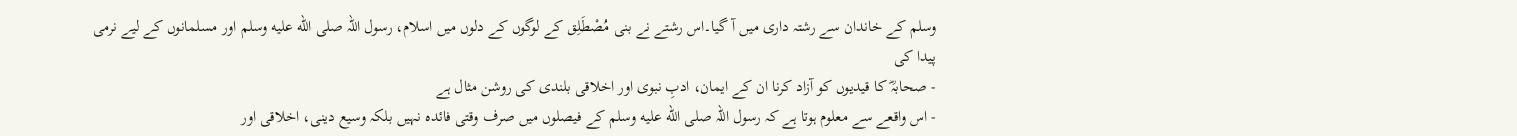وسلم کے خاندان سے رشتہ داری میں آ گیا۔اس رشتے نے بنی مُصْطَلِق کے لوگوں کے دلوں میں اسلام، رسول اللہ صلى الله عليه وسلم اور مسلمانوں کے لیے نرمی پیدا کی
- صحابہؓ کا قیدیوں کو آزاد کرنا ان کے ایمان، ادبِ نبوی اور اخلاقی بلندی کی روشن مثال ہے
- اس واقعے سے معلوم ہوتا ہے کہ رسول اللہ صلى الله عليه وسلم کے فیصلوں میں صرف وقتی فائدہ نہیں بلکہ وسیع دینی، اخلاقی اور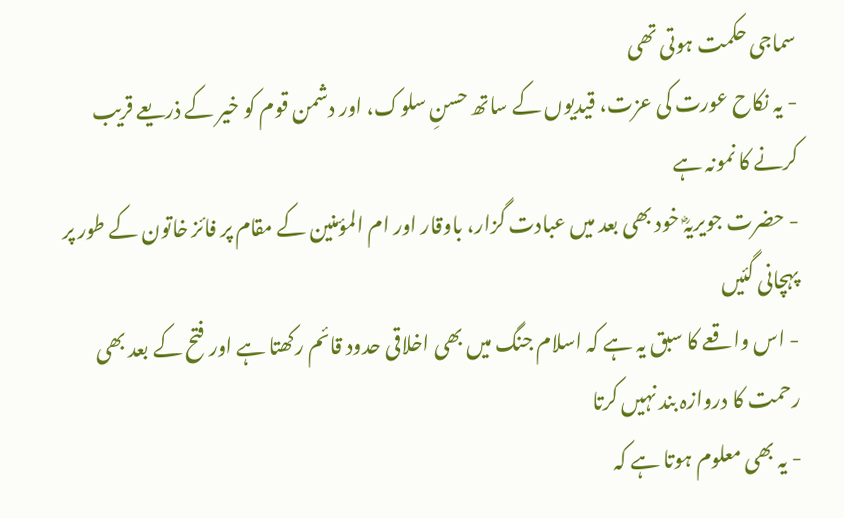سماجی حکمت ہوتی تھی
- یہ نکاح عورت کی عزت، قیدیوں کے ساتھ حسنِ سلوک، اور دشمن قوم کو خیر کے ذریعے قریب کرنے کا نمونہ ہے
- حضرت جویریہؓ خود بھی بعد میں عبادت گزار، باوقار اور ام المؤمنین کے مقام پر فائز خاتون کے طور پر پہچانی گئیں
- اس واقعے کا سبق یہ ہے کہ اسلام جنگ میں بھی اخلاقی حدود قائم رکھتا ہے اور فتح کے بعد بھی رحمت کا دروازہ بند نہیں کرتا
- یہ بھی معلوم ہوتا ہے کہ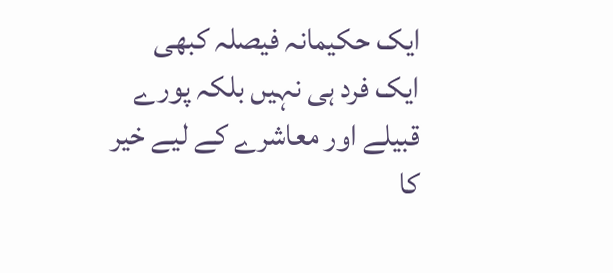ایک حکیمانہ فیصلہ کبھی ایک فرد ہی نہیں بلکہ پورے قبیلے اور معاشرے کے لیے خیر کا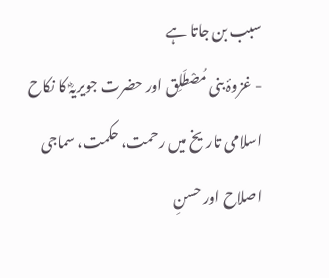سبب بن جاتا ہے
- غزوۂ بنی مُصْطَلِق اور حضرت جویریہؓ کا نکاح اسلامی تاریخ میں رحمت، حکمت، سماجی اصلاح اور حسنِ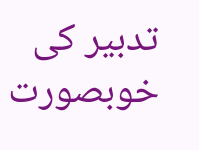تدبیر کی خوبصورت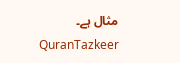مثال ہے۔
QuranTazkeer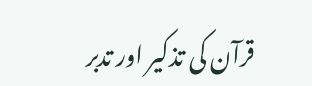قرآن کی تذکیر اور تدبر